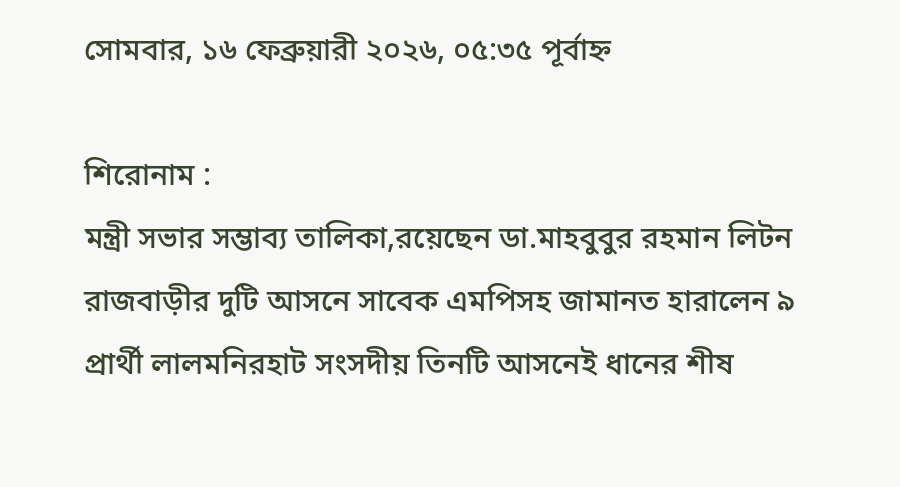সোমবার, ১৬ ফেব্রুয়ারী ২০২৬, ০৫:৩৫ পূর্বাহ্ন

শিরোনাম :
মন্ত্রী সভার সম্ভাব্য তালিকা,রয়েছেন ডা.মাহবুবুর রহমান লিটন রাজবাড়ীর দুটি আসনে সাবেক এমপিসহ জামানত হারালেন ৯ প্রার্থী লালমনিরহাট সংসদীয় তিনটি আসনেই ধানের শীষ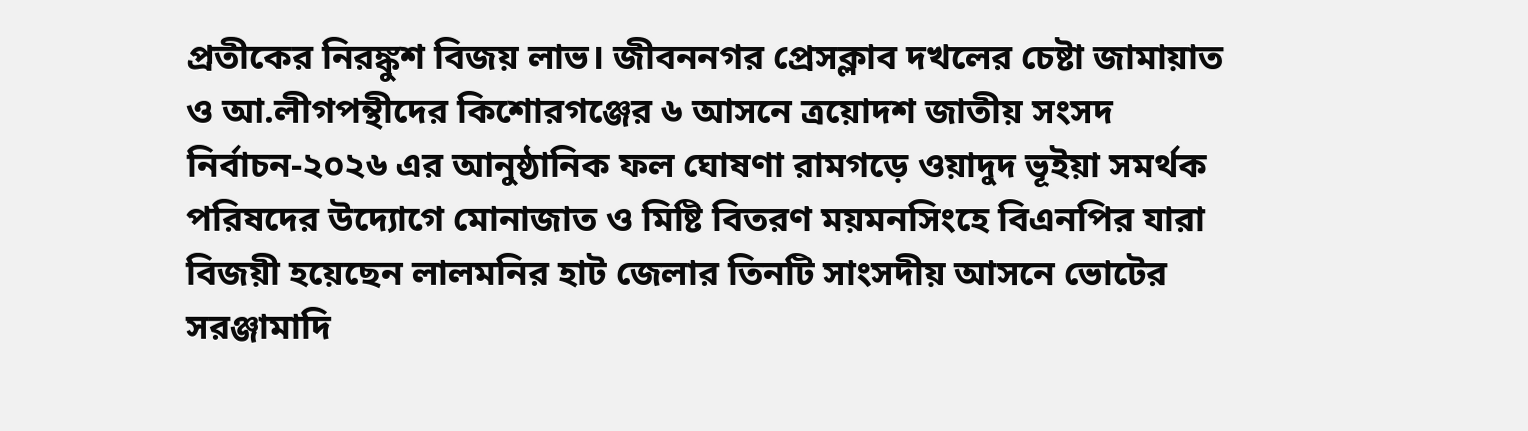প্রতীকের নিরঙ্কুশ বিজয় লাভ। জীবননগর প্রেসক্লাব দখলের চেষ্টা জামায়াত ও আ.লীগপন্থীদের কিশোরগঞ্জের ৬ আসনে ত্রয়োদশ জাতীয় সংসদ নির্বাচন-২০২৬ এর আনুষ্ঠানিক ফল ঘোষণা রামগড়ে ওয়াদুদ ভূইয়া সমর্থক পরিষদের উদ্যোগে মোনাজাত ও মিষ্টি বিতরণ ময়মনসিংহে বিএনপির যারা বিজয়ী হয়েছেন লালমনির হাট জেলার তিনটি সাংসদীয় আসনে ভোটের সরঞ্জামাদি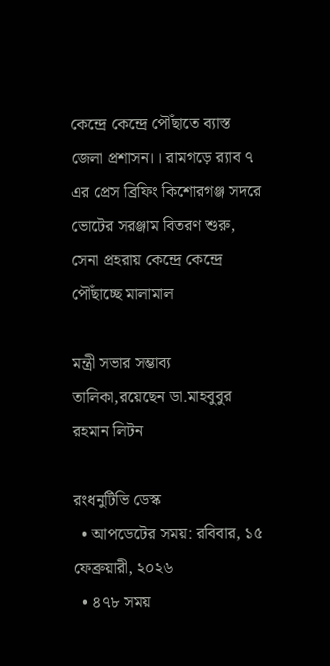কেন্দ্রে কেন্দ্রে পৌঁছাতে ব্যাস্ত জেলা প্রশাসন।। রামগড়ে র‌্যাব ৭ এর প্রেস ব্রিফিং কিশোরগঞ্জ সদরে ভোটের সরঞ্জাম বিতরণ শুরু, সেনা প্রহরায় কেন্দ্রে কেন্দ্রে পৌঁছাচ্ছে মালামাল

মন্ত্রী সভার সম্ভাব্য তালিকা,রয়েছেন ডা.মাহবুবুর রহমান লিটন

রংধনুটিভি ডেস্ক
  • আপডেটের সময়: রবিবার, ১৫ ফেব্রুয়ারী, ২০২৬
  • ৪৭৮ সময়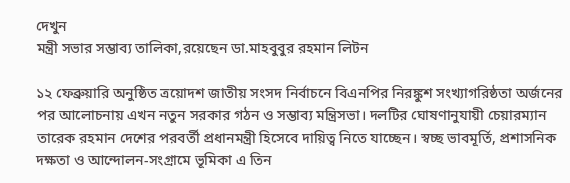দেখুন
মন্ত্রী সভার সম্ভাব্য তালিকা,রয়েছেন ডা.মাহবুবুর রহমান লিটন

১২ ফেব্রুয়ারি অনুষ্ঠিত ত্রয়োদশ জাতীয় সংসদ নির্বাচনে বিএনপির নিরঙ্কুশ সংখ্যাগরিষ্ঠতা অর্জনের পর আলোচনায় এখন নতুন সরকার গঠন ও সম্ভাব্য মন্ত্রিসভা। দলটির ঘোষণানুযায়ী চেয়ারম্যান তারেক রহমান দেশের পরবর্তী প্রধানমন্ত্রী হিসেবে দায়িত্ব নিতে যাচ্ছেন। স্বচ্ছ ভাবমূর্তি, প্রশাসনিক দক্ষতা ও আন্দোলন-সংগ্রামে ভূমিকা এ তিন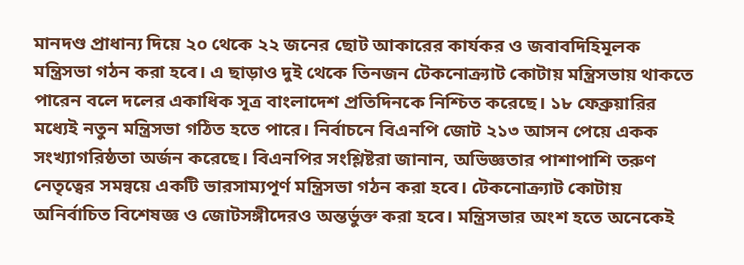মানদণ্ড প্রাধান্য দিয়ে ২০ থেকে ২২ জনের ছোট আকারের কার্যকর ও জবাবদিহিমূলক মন্ত্রিসভা গঠন করা হবে। এ ছাড়াও দুই থেকে তিনজন টেকনোক্র্যাট কোটায় মন্ত্রিসভায় থাকতে পারেন বলে দলের একাধিক সূত্র বাংলাদেশ প্রতিদিনকে নিশ্চিত করেছে। ১৮ ফেব্রুয়ারির মধ্যেই নতুন মন্ত্রিসভা গঠিত হতে পারে। নির্বাচনে বিএনপি জোট ২১৩ আসন পেয়ে একক সংখ্যাগরিষ্ঠতা অর্জন করেছে। বিএনপির সংশ্লিষ্টরা জানান, অভিজ্ঞতার পাশাপাশি তরুণ নেতৃত্বের সমন্বয়ে একটি ভারসাম্যপূর্ণ মন্ত্রিসভা গঠন করা হবে। টেকনোক্র্যাট কোটায় অনির্বাচিত বিশেষজ্ঞ ও জোটসঙ্গীদেরও অন্তর্ভুক্ত করা হবে। মন্ত্রিসভার অংশ হতে অনেকেই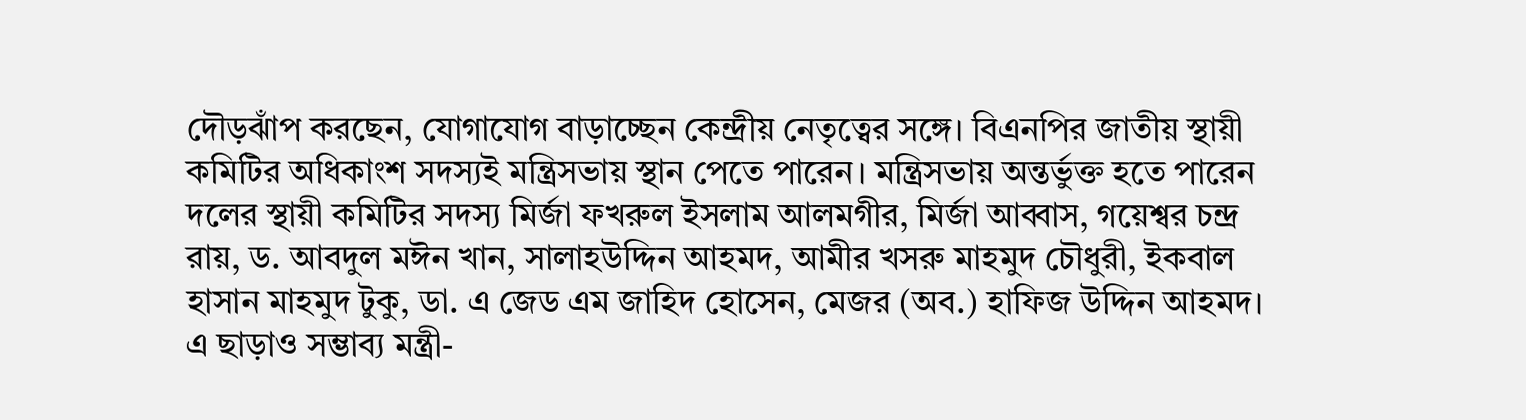দৌড়ঝাঁপ করছেন, যোগাযোগ বাড়াচ্ছেন কেন্দ্রীয় নেতৃত্বের সঙ্গে। বিএনপির জাতীয় স্থায়ী কমিটির অধিকাংশ সদস্যই মন্ত্রিসভায় স্থান পেতে পারেন। মন্ত্রিসভায় অন্তর্ভুক্ত হতে পারেন দলের স্থায়ী কমিটির সদস্য মির্জা ফখরুল ইসলাম আলমগীর, মির্জা আব্বাস, গয়েশ্বর চন্দ্র রায়, ড. আবদুল মঈন খান, সালাহউদ্দিন আহমদ, আমীর খসরু মাহমুদ চৌধুরী, ইকবাল হাসান মাহমুদ টুকু, ডা. এ জেড এম জাহিদ হোসেন, মেজর (অব.) হাফিজ উদ্দিন আহমদ। এ ছাড়াও সম্ভাব্য মন্ত্রী-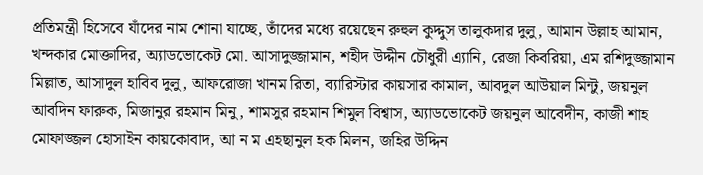প্রতিমন্ত্রী হিসেবে যাঁদের নাম শোনা যাচ্ছে, তাঁদের মধ্যে রয়েছেন রুহুল কুদ্দুস তালুকদার দুলু, আমান উল্লাহ আমান, খন্দকার মোক্তাদির, অ্যাডভোকেট মো. আসাদুজ্জামান, শহীদ উদ্দীন চৌধুরী এ্যানি, রেজা কিবরিয়া, এম রশিদুজ্জামান মিল্লাত, আসাদুল হাবিব দুলু, আফরোজা খানম রিতা, ব্যারিস্টার কায়সার কামাল, আবদুল আউয়াল মিন্টু, জয়নুল আবদিন ফারুক, মিজানুর রহমান মিনু, শামসুর রহমান শিমুল বিশ্বাস, অ্যাডভোকেট জয়নুল আবেদীন, কাজী শাহ মোফাজ্জল হোসাইন কায়কোবাদ, আ ন ম এহছানুল হক মিলন, জহির উদ্দিন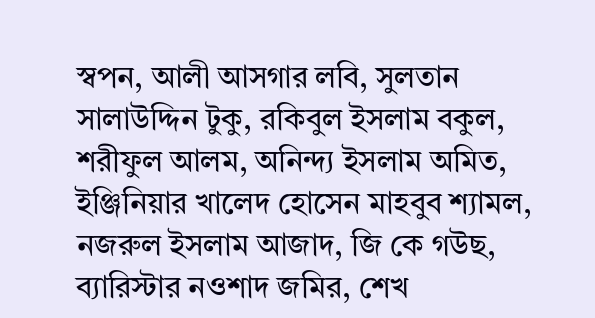স্বপন, আলী আসগার লবি, সুলতান সালাউদ্দিন টুকু, রকিবুল ইসলাম বকুল, শরীফুল আলম, অনিন্দ্য ইসলাম অমিত, ইঞ্জিনিয়ার খালেদ হোসেন মাহবুব শ্যামল, নজরুল ইসলাম আজাদ, জি কে গউছ, ব্যারিস্টার নওশাদ জমির, শেখ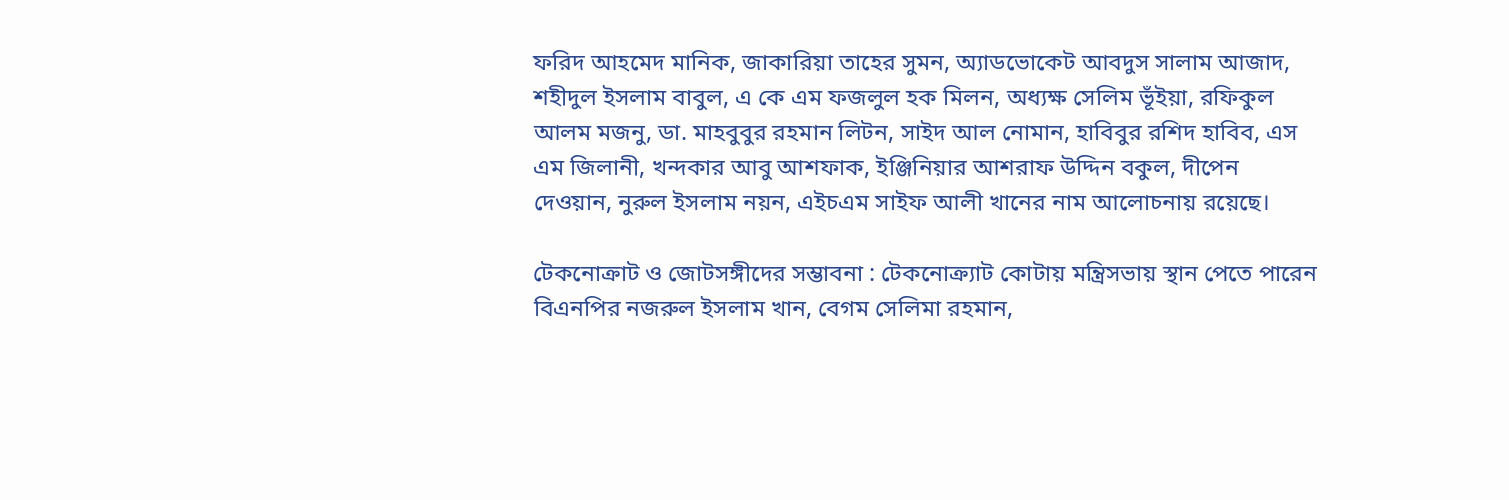ফরিদ আহমেদ মানিক, জাকারিয়া তাহের সুমন, অ্যাডভোকেট আবদুস সালাম আজাদ, শহীদুল ইসলাম বাবুল, এ কে এম ফজলুল হক মিলন, অধ্যক্ষ সেলিম ভূঁইয়া, রফিকুল আলম মজনু, ডা. মাহবুবুর রহমান লিটন, সাইদ আল নোমান, হাবিবুর রশিদ হাবিব, এস এম জিলানী, খন্দকার আবু আশফাক, ইঞ্জিনিয়ার আশরাফ উদ্দিন বকুল, দীপেন দেওয়ান, নুরুল ইসলাম নয়ন, এইচএম সাইফ আলী খানের নাম আলোচনায় রয়েছে।

টেকনোক্রাট ও জোটসঙ্গীদের সম্ভাবনা : টেকনোক্র্যাট কোটায় মন্ত্রিসভায় স্থান পেতে পারেন বিএনপির নজরুল ইসলাম খান, বেগম সেলিমা রহমান,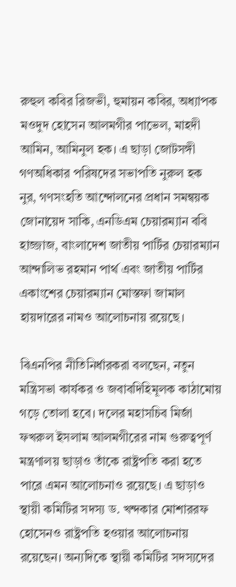রুহুল কবির রিজভী, হুমায়ন কবির, অধ্যাপক মওদুদ হোসেন আলমগীর পাভেল, মাহদী আমিন, আমিনুল হক। এ ছাড়া জোটসঙ্গী গণঅধিকার পরিষদের সভাপতি নুরুল হক নুর, গণসংহতি আন্দোলনের প্রধান সমন্বয়ক জোনায়েদ সাকি, এনডিএম চেয়ারম্যান ববি হাজ্জাজ, বাংলাদেশ জাতীয় পার্টির চেয়ারম্যান আন্দালিভ রহমান পার্থ এবং জাতীয় পার্টির একাংশের চেয়ারম্যান মোস্তফা জামাল হায়দারের নামও আলোচনায় রয়েছে।

বিএনপির নীতিনির্ধারকরা বলছেন, নতুন মন্ত্রিসভা কার্যকর ও জবাবদিহিমূলক কাঠামোয় গড়ে তোলা হবে। দলের মহাসচিব মির্জা ফখরুল ইসলাম আলমগীরের নাম গুরুত্বপূর্ণ মন্ত্রণালয় ছাড়াও তাঁকে রাষ্ট্রপতি করা হতে পারে এমন আলোচনাও রয়েছে। এ ছাড়াও স্থায়ী কমিটির সদস্য ড. খন্দকার মোশাররফ হোসেনও রাষ্ট্রপতি হওয়ার আলোচনায় রয়েছেন। অন্যদিকে স্থায়ী কমিটির সদস্যদের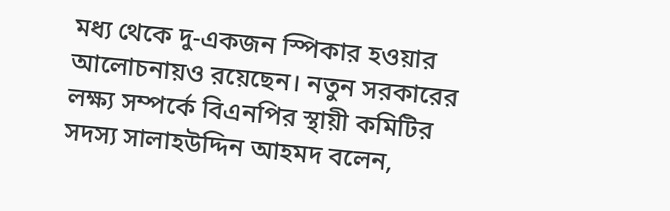মধ্য থেকে দু-একজন স্পিকার হওয়ার আলোচনায়ও রয়েছেন। নতুন সরকারের লক্ষ্য সম্পর্কে বিএনপির স্থায়ী কমিটির সদস্য সালাহউদ্দিন আহমদ বলেন,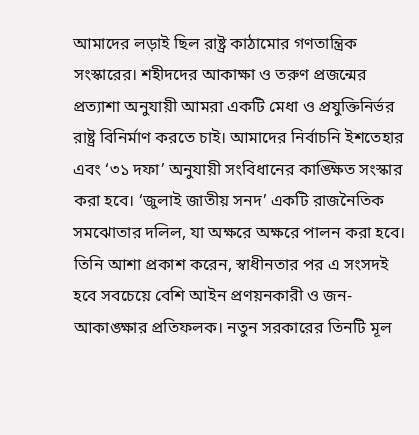আমাদের লড়াই ছিল রাষ্ট্র কাঠামোর গণতান্ত্রিক সংস্কারের। শহীদদের আকাক্ষা ও তরুণ প্রজন্মের প্রত্যাশা অনুযায়ী আমরা একটি মেধা ও প্রযুক্তিনির্ভর রাষ্ট্র বিনির্মাণ করতে চাই। আমাদের নির্বাচনি ইশতেহার এবং ‘৩১ দফা’ অনুযায়ী সংবিধানের কাঙ্ক্ষিত সংস্কার করা হবে। ‘জুলাই জাতীয় সনদ’ একটি রাজনৈতিক সমঝোতার দলিল, যা অক্ষরে অক্ষরে পালন করা হবে। তিনি আশা প্রকাশ করেন, স্বাধীনতার পর এ সংসদই হবে সবচেয়ে বেশি আইন প্রণয়নকারী ও জন-আকাঙ্ক্ষার প্রতিফলক। নতুন সরকারের তিনটি মূল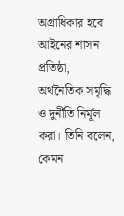অগ্রাধিকার হবে আইনের শাসন প্রতিষ্ঠা, অর্থনৈতিক সমৃদ্ধি ও দুর্নীতি নির্মূল করা। তিনি বলেন, কেমন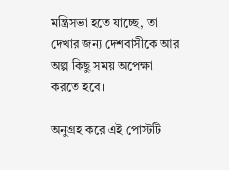মন্ত্রিসভা হতে যাচ্ছে, তা দেখার জন্য দেশবাসীকে আর অল্প কিছু সময় অপেক্ষা করতে হবে।

অনুগ্রহ করে এই পোস্টটি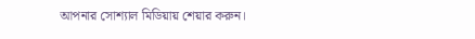আপনার সোশ্যাল মিডিয়ায় শেয়ার করুন।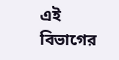এই বিভাগের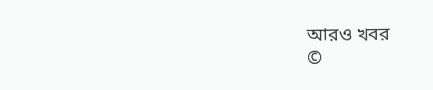আরও খবর
©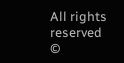All rights reserved ©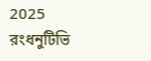2025 রংধনুটিভি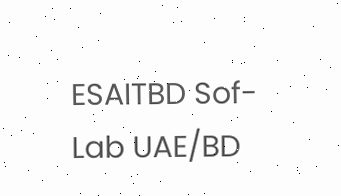ESAITBD Sof-Lab UAE/BD